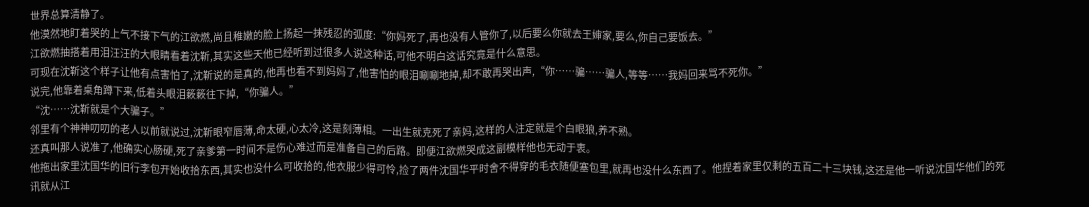世界总算清静了。
他漠然地盯着哭的上气不接下气的江欲燃,尚且稚嫩的脸上扬起一抹残忍的弧度:“你妈死了,再也没有人管你了,以后要么你就去王婶家,要么,你自己要饭去。”
江欲燃抽搭着用泪汪汪的大眼睛看着沈靳,其实这些天他已经听到过很多人说这种话,可他不明白这话究竟是什么意思。
可现在沈靳这个样子让他有点害怕了,沈靳说的是真的,他再也看不到妈妈了,他害怕的眼泪唰唰地掉,却不敢再哭出声,“你……骗……骗人,等等……我妈回来骂不死你。”
说完,他靠着桌角蹲下来,低着头眼泪簌簌往下掉,“你骗人。”
“沈……沈靳就是个大骗子。”
邻里有个神神叨叨的老人以前就说过,沈靳眼窄唇薄,命太硬,心太冷,这是刻薄相。一出生就克死了亲妈,这样的人注定就是个白眼狼,养不熟。
还真叫那人说准了,他确实心肠硬,死了亲爹第一时间不是伤心难过而是准备自己的后路。即便江欲燃哭成这副模样他也无动于衷。
他拖出家里沈国华的旧行李包开始收拾东西,其实也没什么可收拾的,他衣服少得可怜,捡了两件沈国华平时舍不得穿的毛衣随便塞包里,就再也没什么东西了。他捏着家里仅剩的五百二十三块钱,这还是他一听说沈国华他们的死讯就从江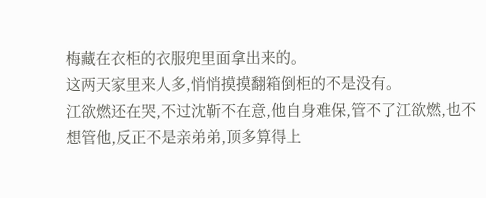梅藏在衣柜的衣服兜里面拿出来的。
这两天家里来人多,悄悄摸摸翻箱倒柜的不是没有。
江欲燃还在哭,不过沈靳不在意,他自身难保,管不了江欲燃,也不想管他,反正不是亲弟弟,顶多算得上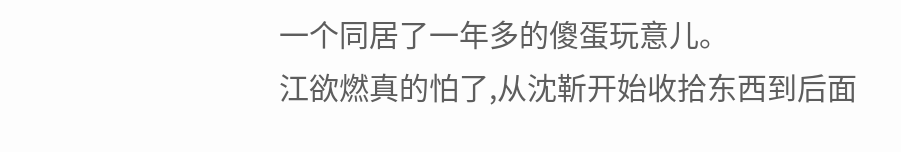一个同居了一年多的傻蛋玩意儿。
江欲燃真的怕了,从沈靳开始收拾东西到后面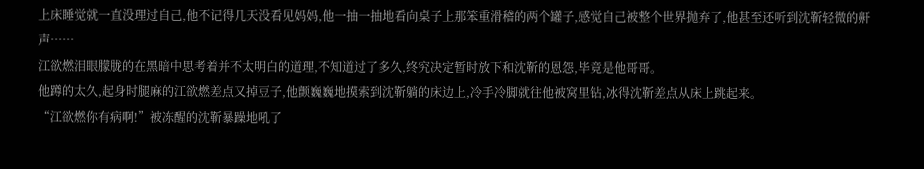上床睡觉就一直没理过自己,他不记得几天没看见妈妈,他一抽一抽地看向桌子上那笨重滑稽的两个罐子,感觉自己被整个世界抛弃了,他甚至还听到沈靳轻微的鼾声……
江欲燃泪眼朦胧的在黑暗中思考着并不太明白的道理,不知道过了多久,终究决定暂时放下和沈靳的恩怨,毕竟是他哥哥。
他蹲的太久,起身时腿麻的江欲燃差点又掉豆子,他颤巍巍地摸索到沈靳躺的床边上,冷手冷脚就往他被窝里钻,冰得沈靳差点从床上跳起来。
“江欲燃你有病啊!”被冻醒的沈靳暴躁地吼了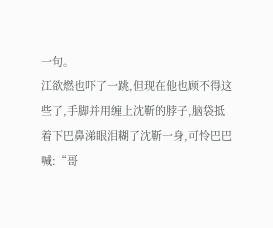一句。
江欲燃也吓了一跳,但现在他也顾不得这些了,手脚并用缠上沈靳的脖子,脑袋抵着下巴鼻涕眼泪糊了沈靳一身,可怜巴巴喊:“哥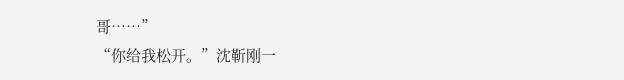哥……”
“你给我松开。”沈靳刚一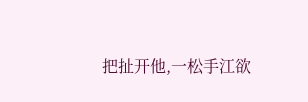把扯开他,一松手江欲